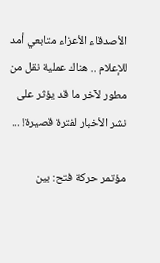الأصدقاء الأعزاء متابعي أمد للإعلام .. هناك عملية نقل من مطور لآخر ما قد يؤثر على نشر الأخبار لفترة قصيرة! ...

مؤتمر حركة فتح: بين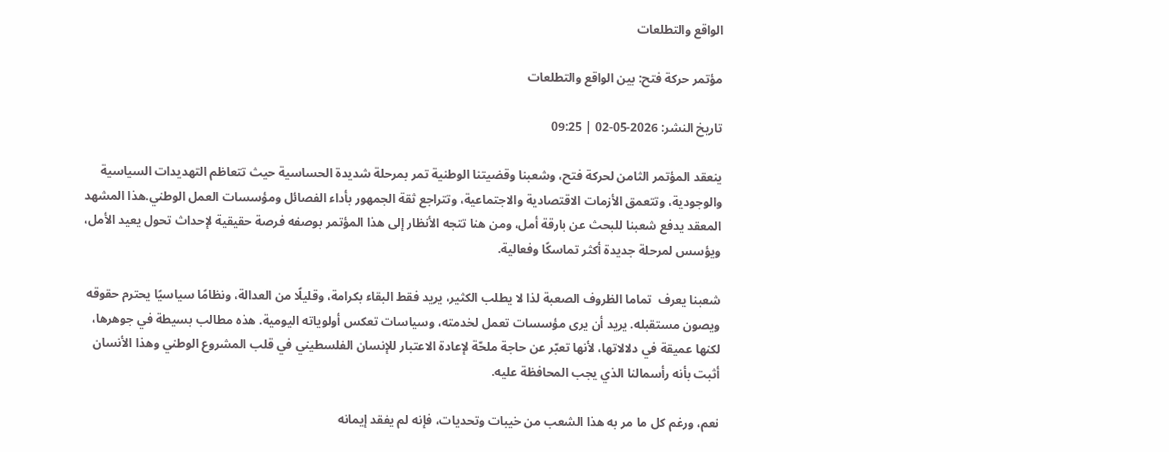الواقع والتطلعات

مؤتمر حركة فتح: بين الواقع والتطلعات

تاريخ النشر: 2026-05-02 | 09:25

ينعقد المؤتمر الثامن لحركة فتح، وشعبنا وقضيتنا الوطنية تمر بمرحلة شديدة الحساسية حيث تتعاظم التهديدات السياسية والوجودية، وتتعمق الأزمات الاقتصادية والاجتماعية، وتتراجع ثقة الجمهور بأداء الفصائل ومؤسسات العمل الوطني.هذا المشهد المعقد يدفع شعبنا للبحث عن بارقة أمل، ومن هنا تتجه الأنظار إلى هذا المؤتمر بوصفه فرصة حقيقية لإحداث تحول يعيد الأمل، ويؤسس لمرحلة جديدة أكثر تماسكًا وفعالية.

شعبنا يعرف  تماما الظروف الصعبة لذا لا يطلب الكثير، يريد فقط البقاء بكرامة، وقليلًا من العدالة، ونظامًا سياسيًا يحترم حقوقه ويصون مستقبله. يريد أن يرى مؤسسات تعمل لخدمته، وسياسات تعكس أولوياته اليومية. هذه مطالب بسيطة في جوهرها، لكنها عميقة في دلالاتها، لأنها تعبّر عن حاجة ملحّة لإعادة الاعتبار للإنسان الفلسطيني في قلب المشروع الوطني وهذا الأنسان أثبت بأنه رأسمالنا الذي يجب المحافظة عليه.

نعم، ورغم كل ما مر به هذا الشعب من خيبات وتحديات، فإنه لم يفقد إيمانه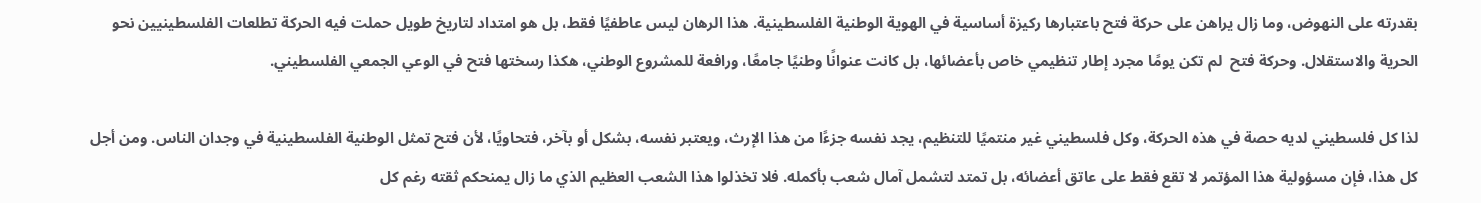بقدرته على النهوض، وما زال يراهن على حركة فتح باعتبارها ركيزة أساسية في الهوية الوطنية الفلسطينية. هذا الرهان ليس عاطفيًا فقط، بل هو امتداد لتاريخ طويل حملت فيه الحركة تطلعات الفلسطينيين نحو الحرية والاستقلال. وحركة فتح  لم تكن يومًا مجرد إطار تنظيمي خاص بأعضائها، بل كانت عنوانًا وطنيًا جامعًا، ورافعة للمشروع الوطني، هكذا رسختها فتح في الوعي الجمعي الفلسطيني.

لذا كل فلسطيني لديه حصة في هذه الحركة، وكل فلسطيني غير منتميًا للتنظيم، يجد نفسه جزءًا من هذا الإرث، ويعتبر نفسه، بشكل أو بآخر، فتحاويًا، لأن فتح تمثل الوطنية الفلسطينية في وجدان الناس. ومن أجل كل هذا، فإن مسؤولية هذا المؤتمر لا تقع فقط على عاتق أعضائه، بل تمتد لتشمل آمال شعب بأكمله. فلا تخذلوا هذا الشعب العظيم الذي ما زال يمنحكم ثقته رغم كل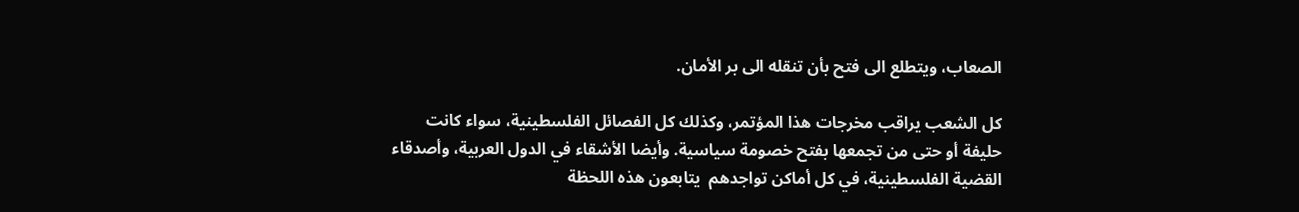الصعاب، ويتطلع الى فتح بأن تنقله الى بر الأمان.

كل الشعب يراقب مخرجات هذا المؤتمر، وكذلك كل الفصائل الفلسطينية، سواء كانت حليفة أو حتى من تجمعها بفتح خصومة سياسية. وأيضا الأشقاء في الدول العربية، وأصدقاء القضية الفلسطينية، في كل أماكن تواجدهم  يتابعون هذه اللحظة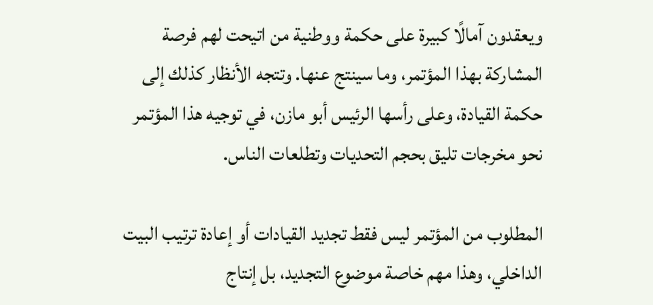ويعقدون آمالًا كبيرة على حكمة ووطنية من اتيحت لهم فرصة المشاركة بهذا المؤتمر، وما سينتج عنها. وتتجه الأنظار كذلك إلى حكمة القيادة، وعلى رأسها الرئيس أبو مازن، في توجيه هذا المؤتمر نحو مخرجات تليق بحجم التحديات وتطلعات الناس.

المطلوب من المؤتمر ليس فقط تجديد القيادات أو إعادة ترتيب البيت الداخلي، وهذا مهم خاصة موضوع التجديد، بل إنتاج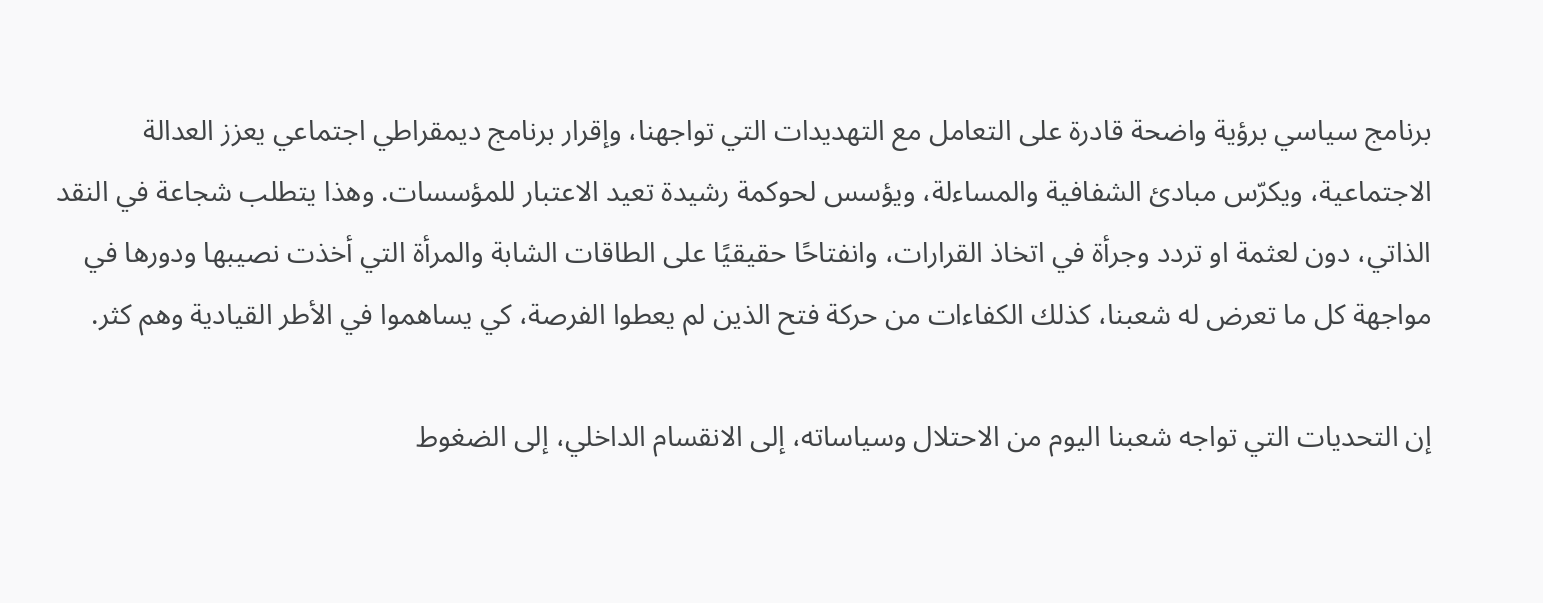برنامج سياسي برؤية واضحة قادرة على التعامل مع التهديدات التي تواجهنا، وإقرار برنامج ديمقراطي اجتماعي يعزز العدالة الاجتماعية، ويكرّس مبادئ الشفافية والمساءلة، ويؤسس لحوكمة رشيدة تعيد الاعتبار للمؤسسات. وهذا يتطلب شجاعة في النقد الذاتي، دون لعثمة او تردد وجرأة في اتخاذ القرارات، وانفتاحًا حقيقيًا على الطاقات الشابة والمرأة التي أخذت نصيبها ودورها في مواجهة كل ما تعرض له شعبنا، كذلك الكفاءات من حركة فتح الذين لم يعطوا الفرصة، كي يساهموا في الأطر القيادية وهم كثر.

إن التحديات التي تواجه شعبنا اليوم من الاحتلال وسياساته، إلى الانقسام الداخلي، إلى الضغوط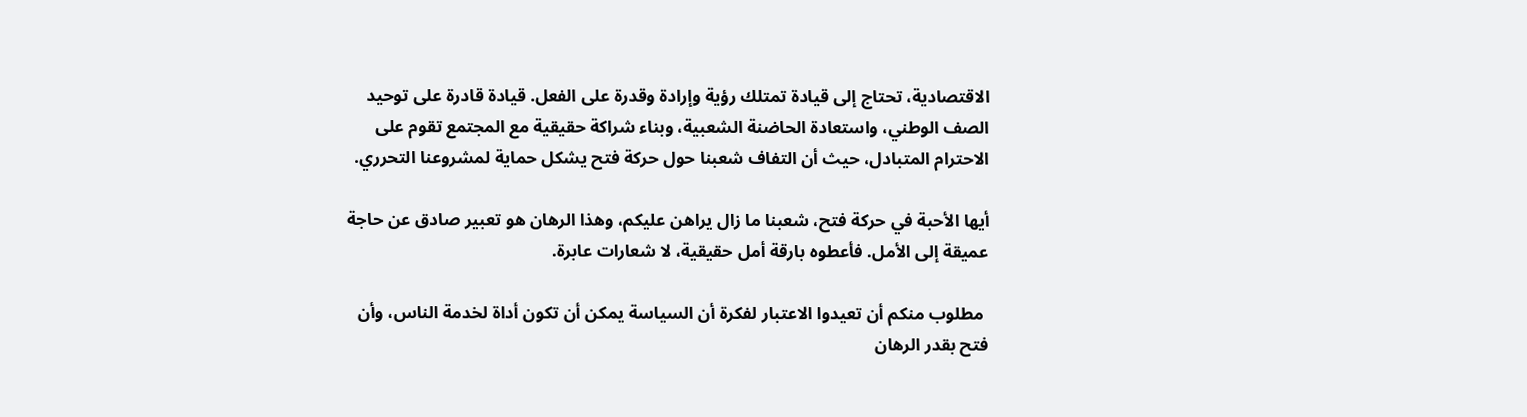الاقتصادية، تحتاج إلى قيادة تمتلك رؤية وإرادة وقدرة على الفعل. قيادة قادرة على توحيد الصف الوطني، واستعادة الحاضنة الشعبية، وبناء شراكة حقيقية مع المجتمع تقوم على الاحترام المتبادل، حيث أن التفاف شعبنا حول حركة فتح يشكل حماية لمشروعنا التحرري.

أيها الأحبة في حركة فتح، شعبنا ما زال يراهن عليكم، وهذا الرهان هو تعبير صادق عن حاجة عميقة إلى الأمل. فأعطوه بارقة أمل حقيقية، لا شعارات عابرة.

 مطلوب منكم أن تعيدوا الاعتبار لفكرة أن السياسة يمكن أن تكون أداة لخدمة الناس، وأن فتح بقدر الرهان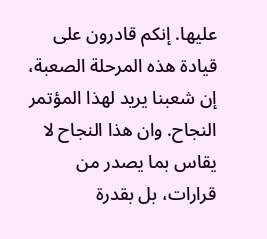عليها. إنكم قادرون على قيادة هذه المرحلة الصعبة، إن شعبنا يريد لهذا المؤتمر النجاح. وان هذا النجاح لا يقاس بما يصدر من قرارات، بل بقدرة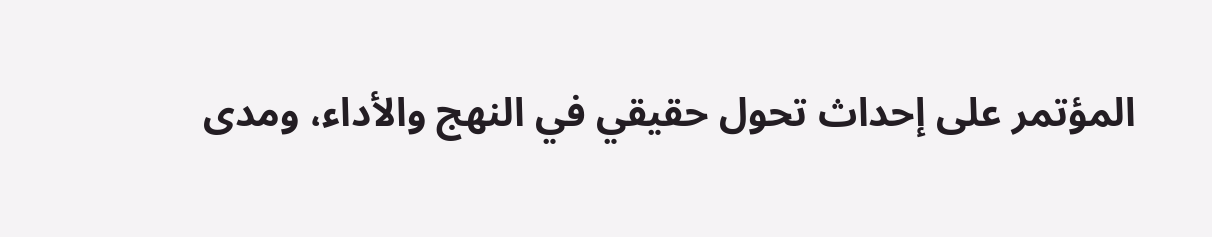المؤتمر على إحداث تحول حقيقي في النهج والأداء، ومدى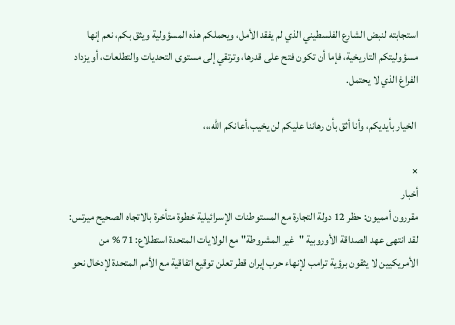استجابته لنبض الشارع الفلسطيني الذي لم يفقد الأمل، ويحملكم هذه المسؤولية ويثق بكم، نعم إنها مسؤوليتكم التاريخية، فإما أن تكون فتح على قدرها، وترتقي إلى مستوى التحديات والتطلعات، أو يزداد الفراغ الذي لا يحتمل.

 الخيار بأيديكم، وأنا أثق بأن رهاننا عليكم لن يخيب،أعانكم الله،،،

×
أخبار
مقررون أمميون: حظر 12 دولة التجارة مع المستوطنات الإسرائيلية خطوة متأخرة بالاتجاه الصحيح ميرتس: لقد انتهى عهد الصداقة الأوروبية "غير المشروطة" مع الولايات المتحدة استطلاع: 71 % من الأمريكيين لا يثقون برؤية ترامب لإنهاء حرب إيران قطر تعلن توقيع اتفاقية مع الأمم المتحدة لإدخال نحو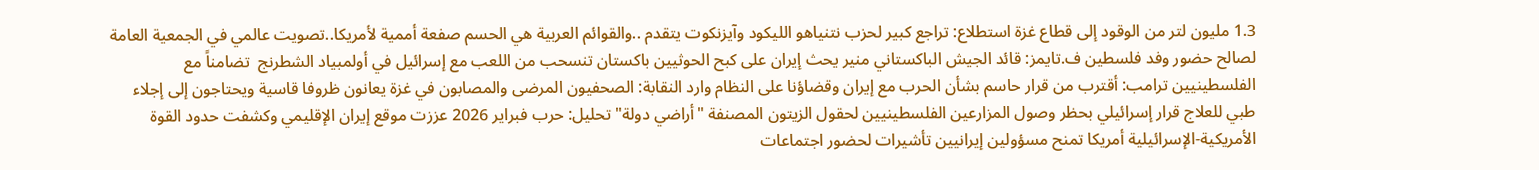1.3 مليون لتر من الوقود إلى قطاع غزة استطلاع: تراجع كبير لحزب نتنياهو الليكود وآيزنكوت يتقدم ..والقوائم العربية هي الحسم صفعة أممية لأمريكا..تصويت عالمي في الجمعية العامة لصالح حضور وفد فلسطين ف.تايمز: قائد الجيش الباكستاني منير يحث إيران على كبح الحوثيين باكستان تنسحب من اللعب مع إسرائيل في أولمبياد الشطرنج  تضامناً مع الفلسطينيين ترامب: أقترب من قرار حاسم بشأن الحرب مع إيران وقضاؤنا على النظام وارد النقابة: الصحفيون المرضى والمصابون في غزة يعانون ظروفا قاسية ويحتاجون إلى إجلاء طبي للعلاج قرار إسرائيلي بحظر وصول المزارعين الفلسطينيين لحقول الزيتون المصنفة "أراضي دولة" تحليل: حرب فبراير 2026 عززت موقع إيران الإقليمي وكشفت حدود القوة الأمريكية-الإسرائيلية أمريكا تمنح مسؤولين إيرانيين تأشيرات لحضور اجتماعات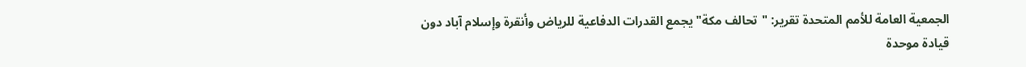الجمعية العامة للأمم المتحدة تقرير: "تحالف مكة" يجمع القدرات الدفاعية للرياض وأنقرة وإسلام آباد دون قيادة موحدة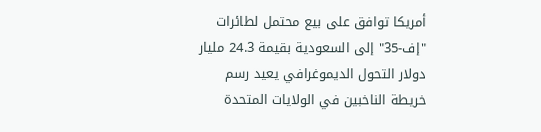أمريكا توافق على بيع محتمل لطائرات "إف-35" إلى السعودية بقيمة 24.3 مليار دولار التحول الديموغرافي يعيد رسم خريطة الناخبين في الولايات المتحدة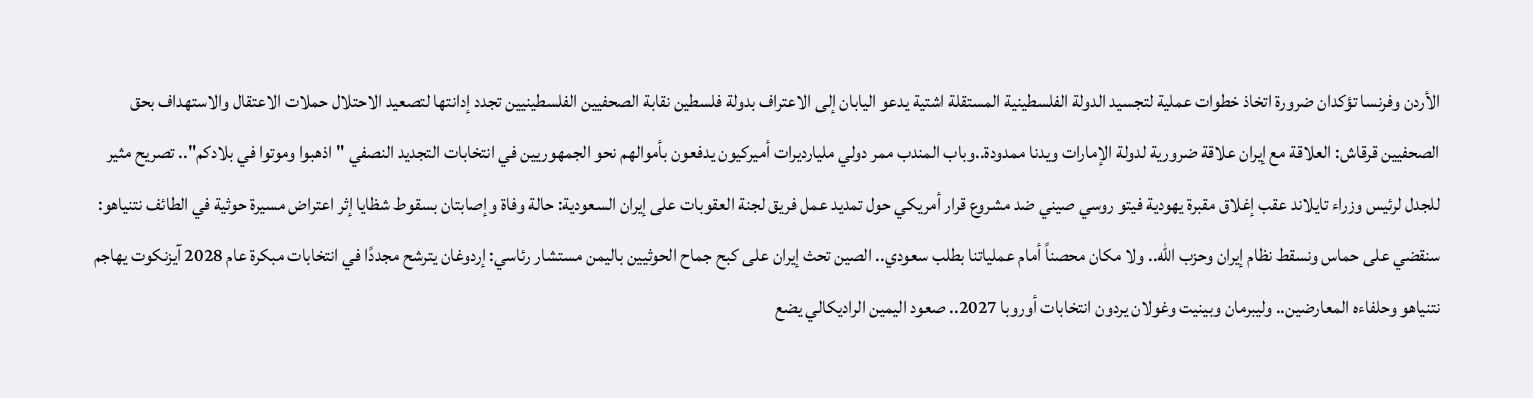الأردن وفرنسا تؤكدان ضرورة اتخاذ خطوات عملية لتجسيد الدولة الفلسطينية المستقلة اشتية يدعو اليابان إلى الاعتراف بدولة فلسطين نقابة الصحفيين الفلسطينيين تجدد إدانتها لتصعيد الاحتلال حملات الاعتقال والاستهداف بحق الصحفيين قرقاش: العلاقة مع إيران علاقة ضرورية لدولة الإمارات ويدنا ممدودة..وباب المندب ممر دولي مليارديرات أميركيون يدفعون بأموالهم نحو الجمهوريين في انتخابات التجديد النصفي "اذهبوا وموتوا في بلادكم".. تصريح مثير للجدل لرئيس وزراء تايلاند عقب إغلاق مقبرة يهودية فيتو روسي صيني ضد مشروع قرار أمريكي حول تمديد عمل فريق لجنة العقوبات على إيران السعودية: حالة وفاة وإصابتان بسقوط شظايا إثر اعتراض مسيرة حوثية في الطائف نتنياهو: سنقضي على حماس ونسقط نظام إيران وحزب الله.. ولا مكان محصناً أمام عملياتنا بطلب سعودي.. الصين تحث إيران على كبح جماح الحوثيين باليمن مستشار رئاسي: إردوغان يترشح مجددًا في انتخابات مبكرة عام 2028 آيزنكوت يهاجم نتنياهو وحلفاءه المعارضين.. وليبرمان وبينيت وغولان يردون انتخابات أوروبا 2027.. صعود اليمين الراديكالي يضع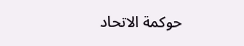حوكمة الاتحاد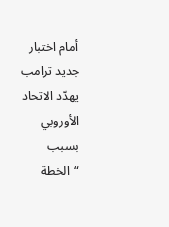أمام اختبار جديد ترامب يهدّد الاتحاد الأوروبي بسبب “الخطة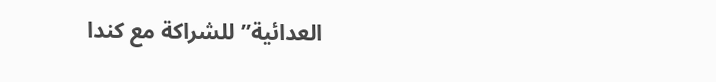العدائية” للشراكة مع كندا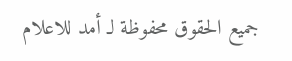جميع الحقوق محفوظة لـ أمد للاعلام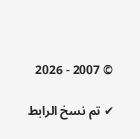© 2007 - 2026

✔ تم نسخ الرابط